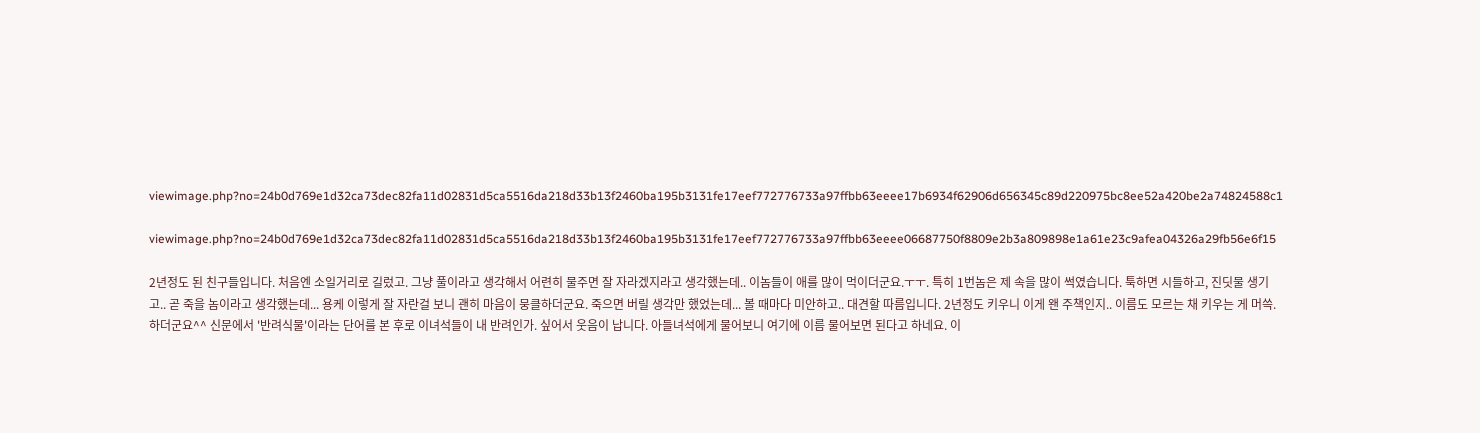viewimage.php?no=24b0d769e1d32ca73dec82fa11d02831d5ca5516da218d33b13f2460ba195b3131fe17eef772776733a97ffbb63eeee17b6934f62906d656345c89d220975bc8ee52a420be2a74824588c1

viewimage.php?no=24b0d769e1d32ca73dec82fa11d02831d5ca5516da218d33b13f2460ba195b3131fe17eef772776733a97ffbb63eeee06687750f8809e2b3a809898e1a61e23c9afea04326a29fb56e6f15

2년정도 된 친구들입니다. 처음엔 소일거리로 길렀고. 그냥 풀이라고 생각해서 어련히 물주면 잘 자라겠지라고 생각했는데.. 이놈들이 애를 많이 먹이더군요.ㅜㅜ. 특히 1번놈은 제 속을 많이 썩였습니다. 툭하면 시들하고, 진딧물 생기고.. 곧 죽을 놈이라고 생각했는데... 용케 이렇게 잘 자란걸 보니 괜히 마음이 뭉클하더군요. 죽으면 버릴 생각만 했었는데... 볼 때마다 미안하고.. 대견할 따름입니다. 2년정도 키우니 이게 왠 주책인지.. 이름도 모르는 채 키우는 게 머쓱.하더군요^^ 신문에서 '반려식물'이라는 단어를 본 후로 이녀석들이 내 반려인가. 싶어서 웃음이 납니다. 아들녀석에게 물어보니 여기에 이름 물어보면 된다고 하네요. 이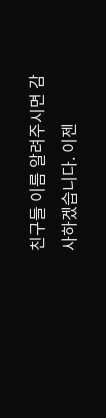친구들 이름 알려주시면 감사하겠습니다. 이젠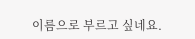이름으로 부르고 싶네요.